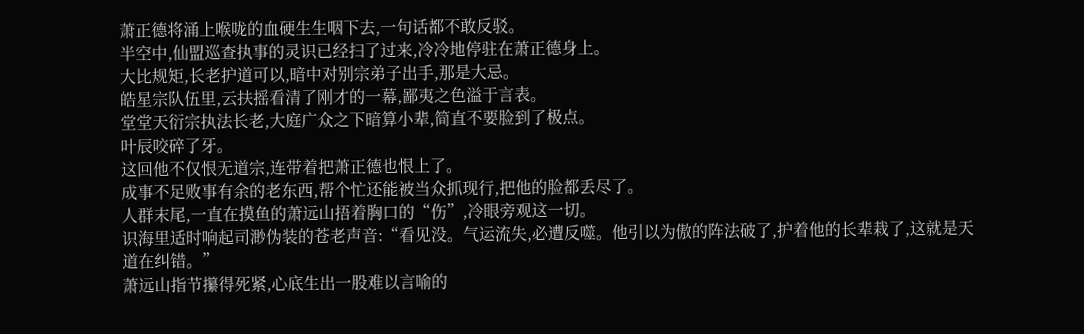萧正德将涌上喉咙的血硬生生咽下去,一句话都不敢反驳。
半空中,仙盟巡查执事的灵识已经扫了过来,冷冷地停驻在萧正德身上。
大比规矩,长老护道可以,暗中对别宗弟子出手,那是大忌。
皓星宗队伍里,云扶摇看清了刚才的一幕,鄙夷之色溢于言表。
堂堂天衍宗执法长老,大庭广众之下暗算小辈,简直不要脸到了极点。
叶辰咬碎了牙。
这回他不仅恨无道宗,连带着把萧正德也恨上了。
成事不足败事有余的老东西,帮个忙还能被当众抓现行,把他的脸都丢尽了。
人群末尾,一直在摸鱼的萧远山捂着胸口的“伤”,冷眼旁观这一切。
识海里适时响起司渺伪装的苍老声音:“看见没。气运流失,必遭反噬。他引以为傲的阵法破了,护着他的长辈栽了,这就是天道在纠错。”
萧远山指节攥得死紧,心底生出一股难以言喻的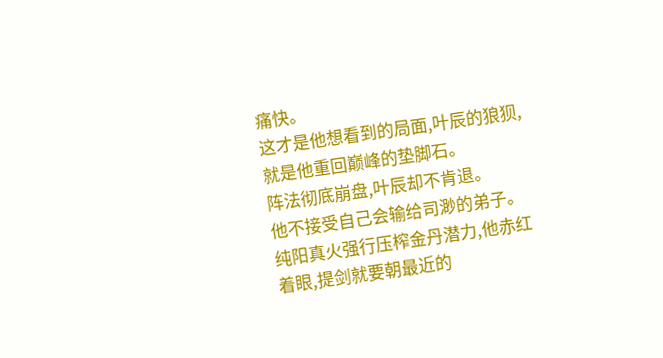痛快。
这才是他想看到的局面,叶辰的狼狈,就是他重回巅峰的垫脚石。
阵法彻底崩盘,叶辰却不肯退。
他不接受自己会输给司渺的弟子。
纯阳真火强行压榨金丹潜力,他赤红着眼,提剑就要朝最近的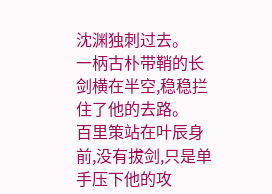沈渊独刺过去。
一柄古朴带鞘的长剑横在半空,稳稳拦住了他的去路。
百里策站在叶辰身前,没有拔剑,只是单手压下他的攻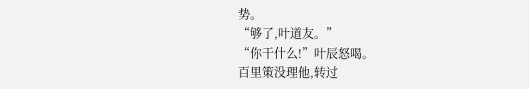势。
“够了,叶道友。”
“你干什么!”叶辰怒喝。
百里策没理他,转过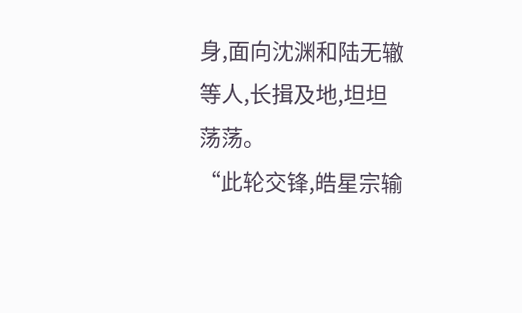身,面向沈渊和陆无辙等人,长揖及地,坦坦荡荡。
“此轮交锋,皓星宗输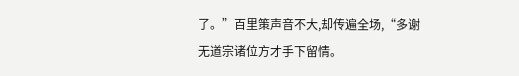了。”百里策声音不大,却传遍全场,“多谢无道宗诸位方才手下留情。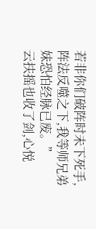若非你们破阵时未下死手,阵法反噬之下,我等师兄弟妹恐怕经脉已废。”
云扶摇也收了剑,心悦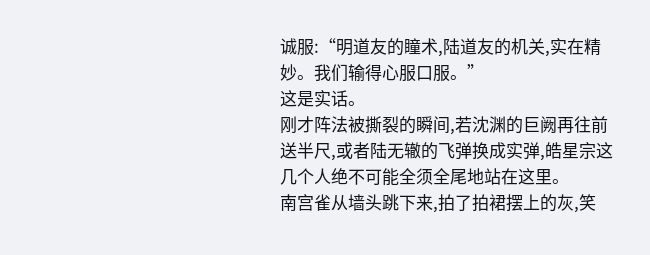诚服:“明道友的瞳术,陆道友的机关,实在精妙。我们输得心服口服。”
这是实话。
刚才阵法被撕裂的瞬间,若沈渊的巨阙再往前送半尺,或者陆无辙的飞弹换成实弹,皓星宗这几个人绝不可能全须全尾地站在这里。
南宫雀从墙头跳下来,拍了拍裙摆上的灰,笑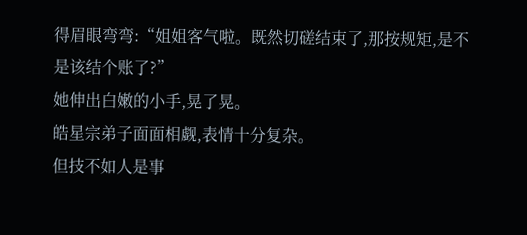得眉眼弯弯:“姐姐客气啦。既然切磋结束了,那按规矩,是不是该结个账了?”
她伸出白嫩的小手,晃了晃。
皓星宗弟子面面相觑,表情十分复杂。
但技不如人是事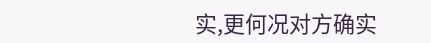实,更何况对方确实